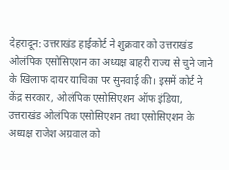देहरादून: उत्तराखंड हाईकोर्ट ने शुक्रवार को उत्तराखंड ओलंपिक एसोसिएशन का अध्यक्ष बाहरी राज्य से चुने जाने के खिलाफ दायर याचिका पर सुनवाई की। इसमें कोर्ट ने केंद्र सरकार, ओलंपिक एसोसिएशन ऑफ इंडिया, उत्तराखंड ओलंपिक एसोसिएशन तथा एसोसिएशन के अध्यक्ष राजेश अग्रवाल को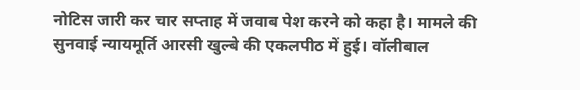नोटिस जारी कर चार सप्ताह में जवाब पेश करने को कहा है। मामले की सुनवाई न्यायमूर्ति आरसी खुल्बे की एकलपीठ में हुई। वॉलीबाल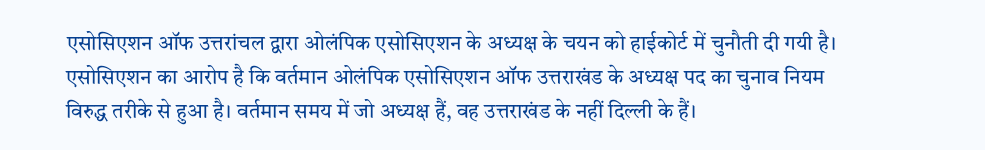एसोसिएशन ऑफ उत्तरांचल द्वारा ओलंपिक एसोसिएशन के अध्यक्ष के चयन को हाईकोर्ट में चुनौती दी गयी है।
एसोसिएशन का आरोप है कि वर्तमान ओलंपिक एसोसिएशन ऑफ उत्तराखंड के अध्यक्ष पद का चुनाव नियम विरुद्ध तरीके से हुआ है। वर्तमान समय में जो अध्यक्ष हैं, वह उत्तराखंड के नहीं दिल्ली के हैं।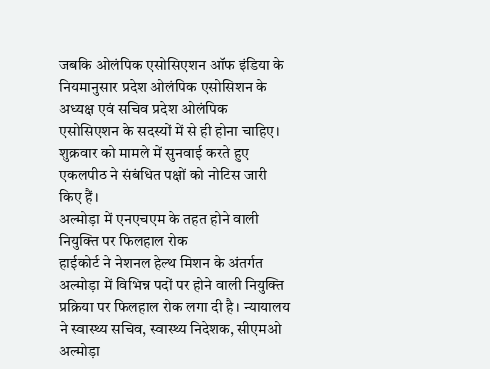जबकि ओलंपिक एसोसिएशन ऑफ इंडिया के नियमानुसार प्रदेश ओलंपिक एसोसिशन के अध्यक्ष एवं सचिव प्रदेश ओलंपिक एसोसिएशन के सदस्यों में से ही होना चाहिए। शुक्रवार को मामले में सुनवाई करते हुए एकलपीठ ने संबंधित पक्षों को नोटिस जारी किए हैं।
अल्मोड़ा में एनएचएम के तहत होने वाली नियुक्ति पर फिलहाल रोक
हाईकोर्ट ने नेशनल हेल्थ मिशन के अंतर्गत अल्मोड़ा में विभिन्न पदों पर होने वाली नियुक्ति प्रक्रिया पर फिलहाल रोक लगा दी है। न्यायालय ने स्वास्थ्य सचिव, स्वास्थ्य निदेशक, सीएमओ अल्मोड़ा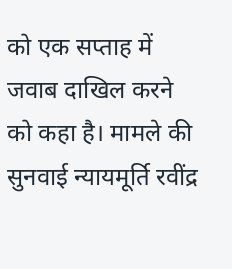को एक सप्ताह में जवाब दाखिल करने को कहा है। मामले की सुनवाई न्यायमूर्ति रवींद्र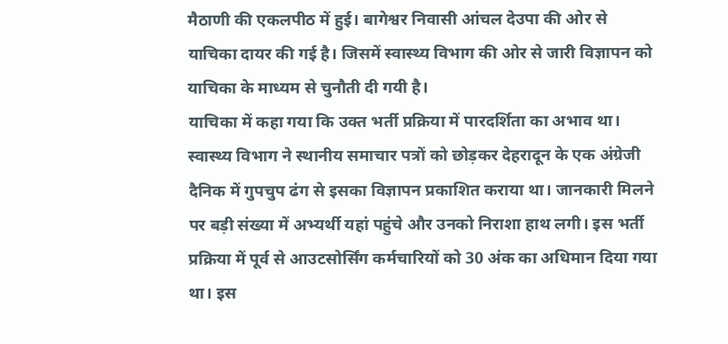मैठाणी की एकलपीठ में हुई। बागेश्वर निवासी आंचल देउपा की ओर से याचिका दायर की गई है। जिसमें स्वास्थ्य विभाग की ओर से जारी विज्ञापन को याचिका के माध्यम से चुनौती दी गयी है।
याचिका में कहा गया कि उक्त भर्ती प्रक्रिया में पारदर्शिता का अभाव था। स्वास्थ्य विभाग ने स्थानीय समाचार पत्रों को छोड़कर देहरादून के एक अंग्रेजी दैनिक में गुपचुप ढंग से इसका विज्ञापन प्रकाशित कराया था। जानकारी मिलने पर बड़ी संख्या में अभ्यर्थी यहां पहुंचे और उनको निराशा हाथ लगी। इस भर्ती प्रक्रिया में पूर्व से आउटसोर्सिंग कर्मचारियों को 30 अंक का अधिमान दिया गया था। इस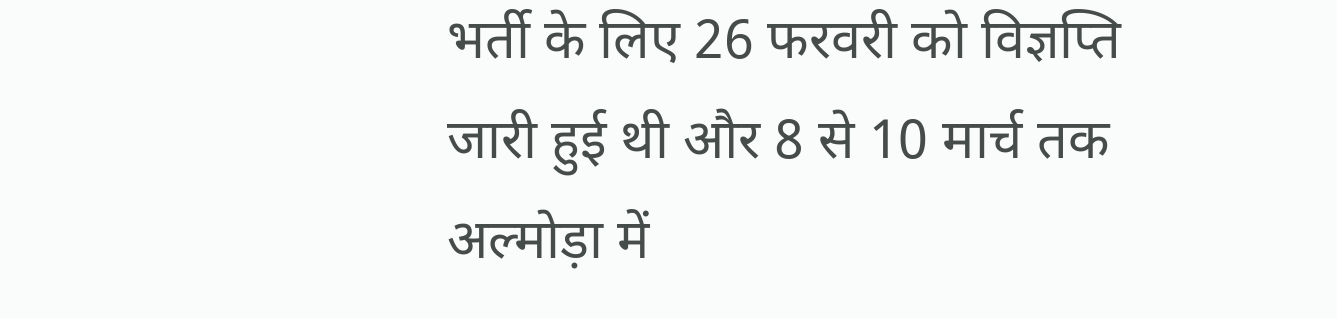भर्ती के लिए 26 फरवरी को विज्ञप्ति जारी हुई थी और 8 से 10 मार्च तक अल्मोड़ा में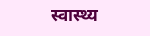स्वास्थ्य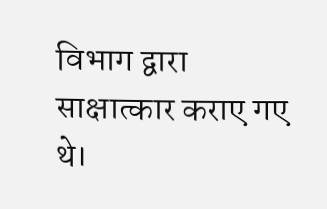विभाग द्वारा साक्षात्कार कराए गए थे।